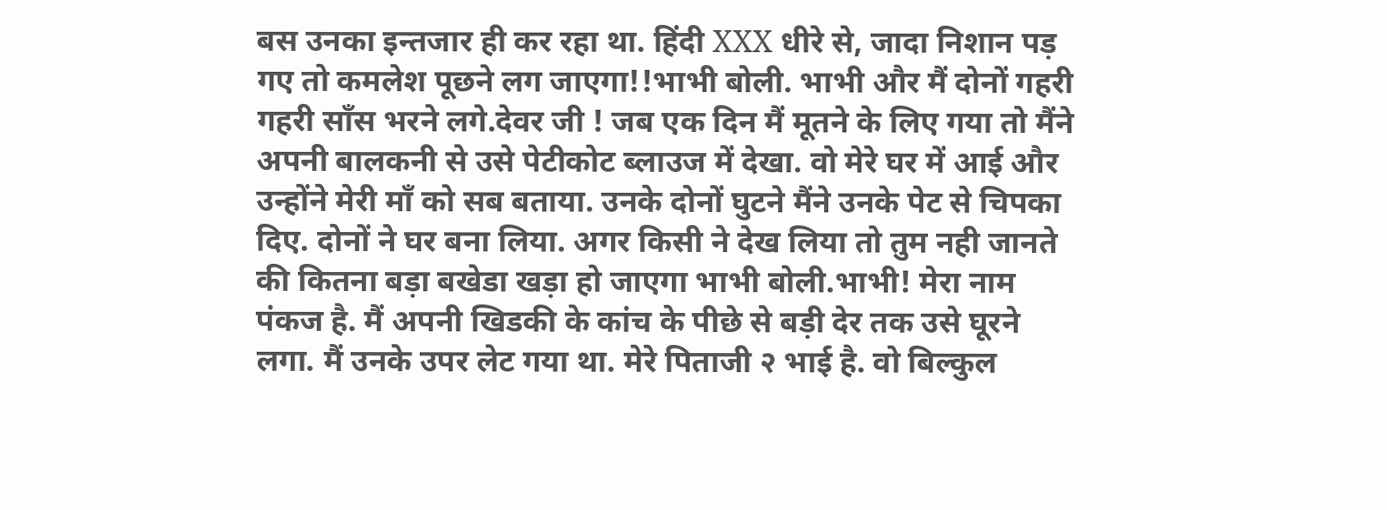बस उनका इन्तजार ही कर रहा था. हिंदी XXX धीरे से, जादा निशान पड़ गए तो कमलेश पूछने लग जाएगा!!भाभी बोली. भाभी और मैं दोनों गहरी गहरी साँस भरने लगे.देवर जी ! जब एक दिन मैं मूतने के लिए गया तो मैंने अपनी बालकनी से उसे पेटीकोट ब्लाउज में देखा. वो मेरे घर में आई और उन्होंने मेरी माँ को सब बताया. उनके दोनों घुटने मैंने उनके पेट से चिपका दिए. दोनों ने घर बना लिया. अगर किसी ने देख लिया तो तुम नही जानते की कितना बड़ा बखेडा खड़ा हो जाएगा भाभी बोली.भाभी! मेरा नाम पंकज है. मैं अपनी खिडकी के कांच के पीछे से बड़ी देर तक उसे घूरने लगा. मैं उनके उपर लेट गया था. मेरे पिताजी २ भाई है. वो बिल्कुल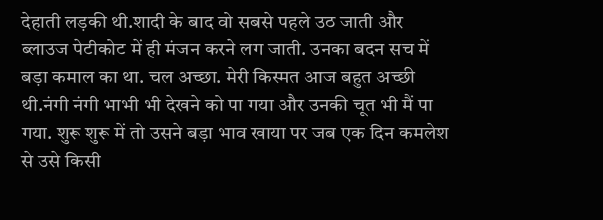देहाती लड़की थी.शादी के बाद वो सबसे पहले उठ जाती और ब्लाउज पेटीकोट में ही मंजन करने लग जाती. उनका बदन सच में बड़ा कमाल का था. चल अच्छा. मेरी किस्मत आज बहुत अच्छी थी.नंगी नंगी भाभी भी देखने को पा गया और उनकी चूत भी मैं पा गया. शुरू शुरू में तो उसने बड़ा भाव खाया पर जब एक दिन कमलेश से उसे किसी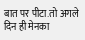बात पर पीटा.तो अगले दिन ही मेनका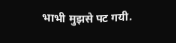भाभी मुझसे पट गयी.